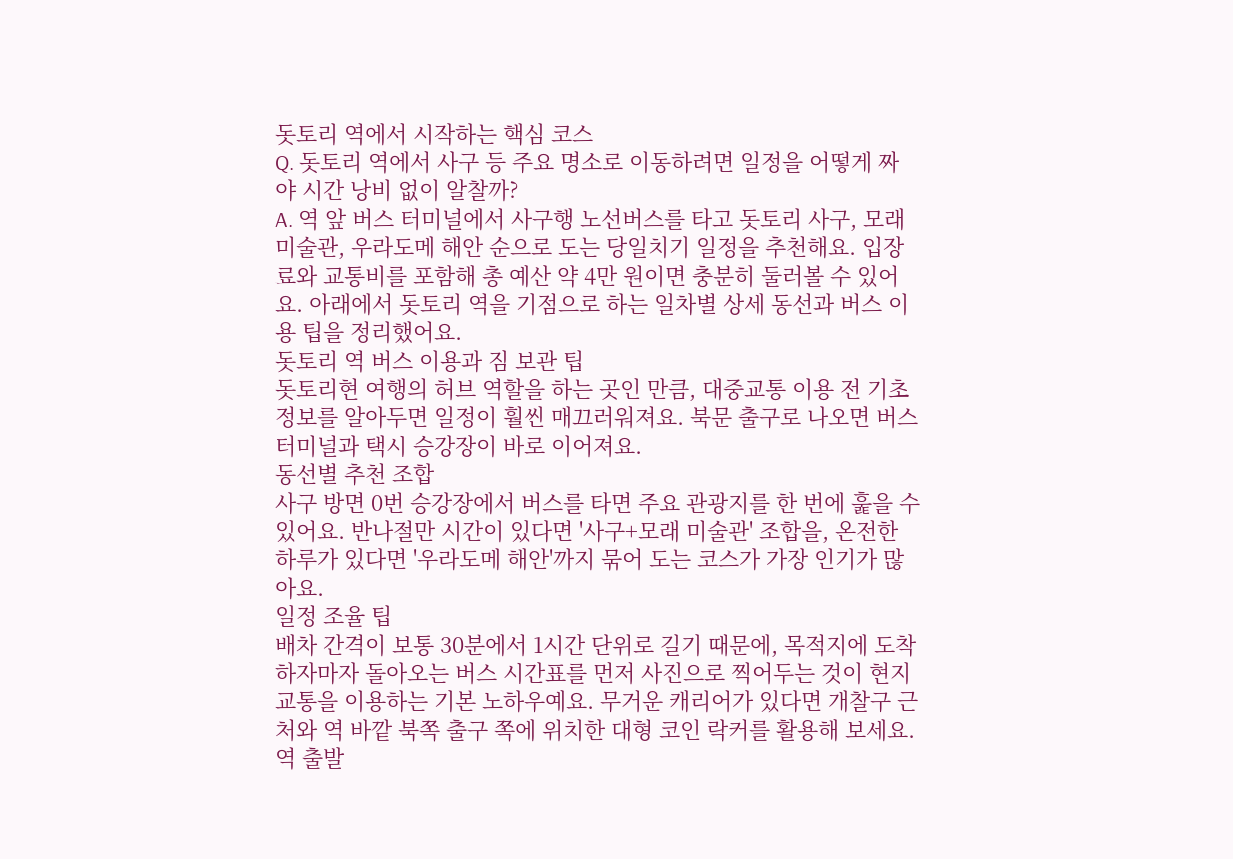돗토리 역에서 시작하는 핵심 코스
Q. 돗토리 역에서 사구 등 주요 명소로 이동하려면 일정을 어떻게 짜야 시간 낭비 없이 알찰까?
A. 역 앞 버스 터미널에서 사구행 노선버스를 타고 돗토리 사구, 모래 미술관, 우라도메 해안 순으로 도는 당일치기 일정을 추천해요. 입장료와 교통비를 포함해 총 예산 약 4만 원이면 충분히 둘러볼 수 있어요. 아래에서 돗토리 역을 기점으로 하는 일차별 상세 동선과 버스 이용 팁을 정리했어요.
돗토리 역 버스 이용과 짐 보관 팁
돗토리현 여행의 허브 역할을 하는 곳인 만큼, 대중교통 이용 전 기초 정보를 알아두면 일정이 훨씬 매끄러워져요. 북문 출구로 나오면 버스 터미널과 택시 승강장이 바로 이어져요.
동선별 추천 조합
사구 방면 0번 승강장에서 버스를 타면 주요 관광지를 한 번에 훑을 수 있어요. 반나절만 시간이 있다면 '사구+모래 미술관' 조합을, 온전한 하루가 있다면 '우라도메 해안'까지 묶어 도는 코스가 가장 인기가 많아요.
일정 조율 팁
배차 간격이 보통 30분에서 1시간 단위로 길기 때문에, 목적지에 도착하자마자 돌아오는 버스 시간표를 먼저 사진으로 찍어두는 것이 현지 교통을 이용하는 기본 노하우예요. 무거운 캐리어가 있다면 개찰구 근처와 역 바깥 북쪽 출구 쪽에 위치한 대형 코인 락커를 활용해 보세요.
역 출발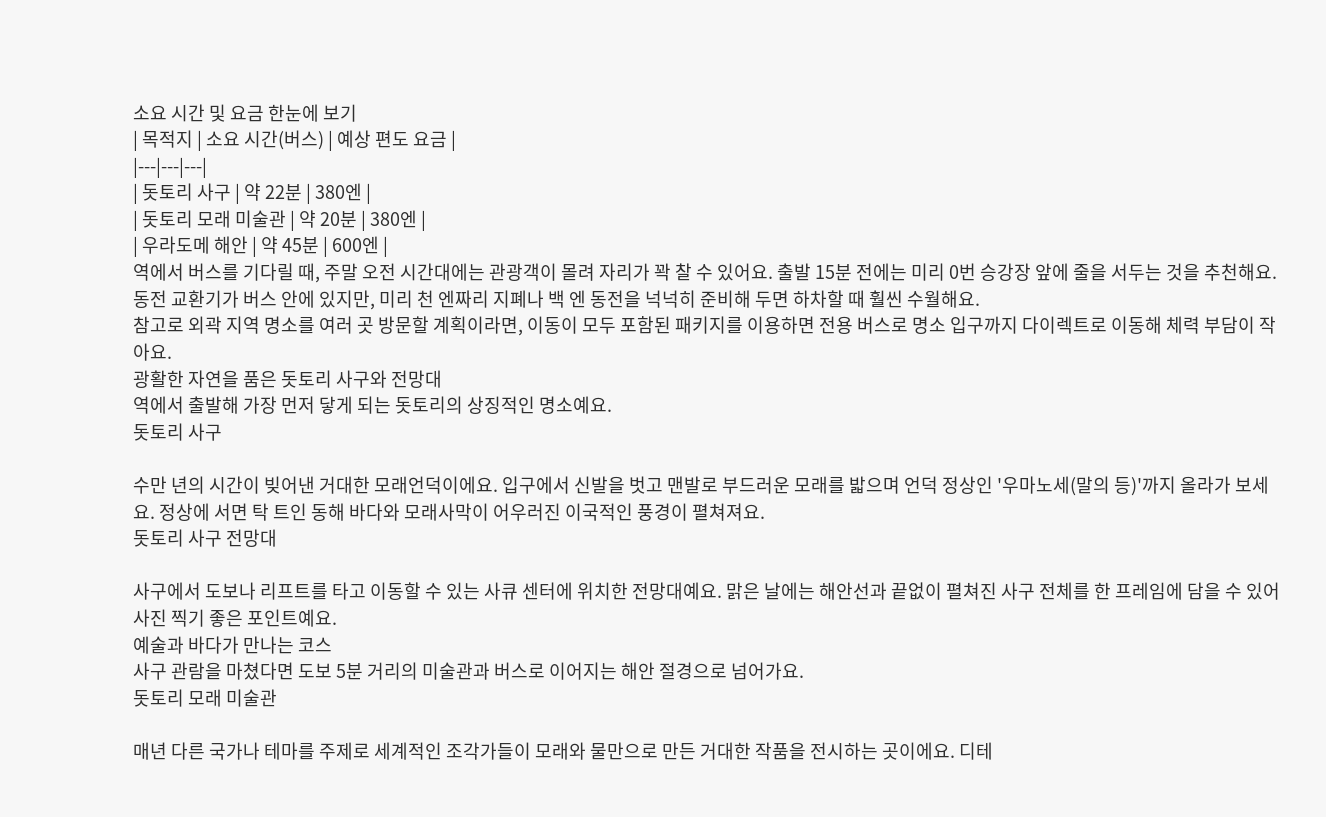소요 시간 및 요금 한눈에 보기
| 목적지 | 소요 시간(버스) | 예상 편도 요금 |
|---|---|---|
| 돗토리 사구 | 약 22분 | 380엔 |
| 돗토리 모래 미술관 | 약 20분 | 380엔 |
| 우라도메 해안 | 약 45분 | 600엔 |
역에서 버스를 기다릴 때, 주말 오전 시간대에는 관광객이 몰려 자리가 꽉 찰 수 있어요. 출발 15분 전에는 미리 0번 승강장 앞에 줄을 서두는 것을 추천해요. 동전 교환기가 버스 안에 있지만, 미리 천 엔짜리 지폐나 백 엔 동전을 넉넉히 준비해 두면 하차할 때 훨씬 수월해요.
참고로 외곽 지역 명소를 여러 곳 방문할 계획이라면, 이동이 모두 포함된 패키지를 이용하면 전용 버스로 명소 입구까지 다이렉트로 이동해 체력 부담이 작아요.
광활한 자연을 품은 돗토리 사구와 전망대
역에서 출발해 가장 먼저 닿게 되는 돗토리의 상징적인 명소예요.
돗토리 사구

수만 년의 시간이 빚어낸 거대한 모래언덕이에요. 입구에서 신발을 벗고 맨발로 부드러운 모래를 밟으며 언덕 정상인 '우마노세(말의 등)'까지 올라가 보세요. 정상에 서면 탁 트인 동해 바다와 모래사막이 어우러진 이국적인 풍경이 펼쳐져요.
돗토리 사구 전망대

사구에서 도보나 리프트를 타고 이동할 수 있는 사큐 센터에 위치한 전망대예요. 맑은 날에는 해안선과 끝없이 펼쳐진 사구 전체를 한 프레임에 담을 수 있어 사진 찍기 좋은 포인트예요.
예술과 바다가 만나는 코스
사구 관람을 마쳤다면 도보 5분 거리의 미술관과 버스로 이어지는 해안 절경으로 넘어가요.
돗토리 모래 미술관

매년 다른 국가나 테마를 주제로 세계적인 조각가들이 모래와 물만으로 만든 거대한 작품을 전시하는 곳이에요. 디테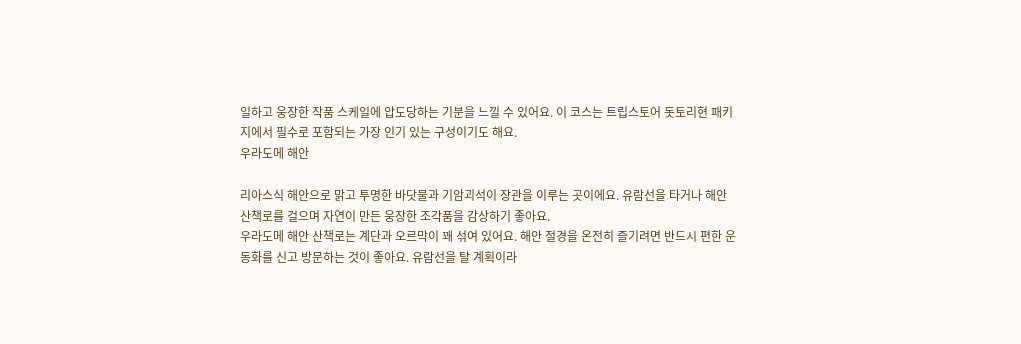일하고 웅장한 작품 스케일에 압도당하는 기분을 느낄 수 있어요. 이 코스는 트립스토어 돗토리현 패키지에서 필수로 포함되는 가장 인기 있는 구성이기도 해요.
우라도메 해안

리아스식 해안으로 맑고 투명한 바닷물과 기암괴석이 장관을 이루는 곳이에요. 유람선을 타거나 해안 산책로를 걸으며 자연이 만든 웅장한 조각품을 감상하기 좋아요.
우라도메 해안 산책로는 계단과 오르막이 꽤 섞여 있어요. 해안 절경을 온전히 즐기려면 반드시 편한 운동화를 신고 방문하는 것이 좋아요. 유람선을 탈 계획이라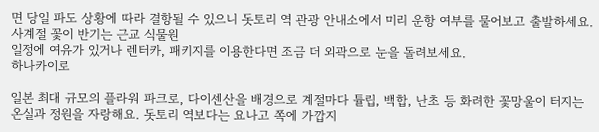면 당일 파도 상황에 따라 결항될 수 있으니 돗토리 역 관광 안내소에서 미리 운항 여부를 물어보고 출발하세요.
사계절 꽃이 반기는 근교 식물원
일정에 여유가 있거나 렌터카, 패키지를 이용한다면 조금 더 외곽으로 눈을 돌려보세요.
하나카이로

일본 최대 규모의 플라워 파크로, 다이센산을 배경으로 계절마다 튤립, 백합, 난초 등 화려한 꽃망울이 터지는 온실과 정원을 자랑해요. 돗토리 역보다는 요나고 쪽에 가깝지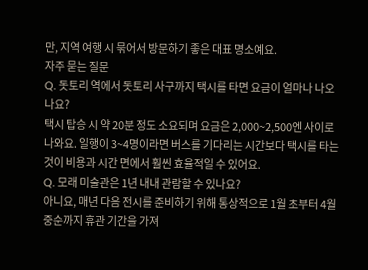만, 지역 여행 시 묶어서 방문하기 좋은 대표 명소예요.
자주 묻는 질문
Q. 돗토리 역에서 돗토리 사구까지 택시를 타면 요금이 얼마나 나오나요?
택시 탑승 시 약 20분 정도 소요되며 요금은 2,000~2,500엔 사이로 나와요. 일행이 3~4명이라면 버스를 기다리는 시간보다 택시를 타는 것이 비용과 시간 면에서 훨씬 효율적일 수 있어요.
Q. 모래 미술관은 1년 내내 관람할 수 있나요?
아니요, 매년 다음 전시를 준비하기 위해 통상적으로 1월 초부터 4월 중순까지 휴관 기간을 가져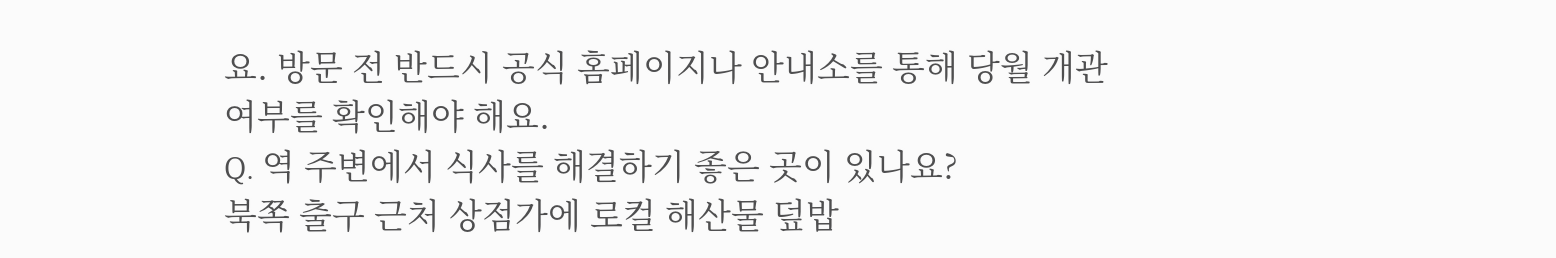요. 방문 전 반드시 공식 홈페이지나 안내소를 통해 당월 개관 여부를 확인해야 해요.
Q. 역 주변에서 식사를 해결하기 좋은 곳이 있나요?
북쪽 출구 근처 상점가에 로컬 해산물 덮밥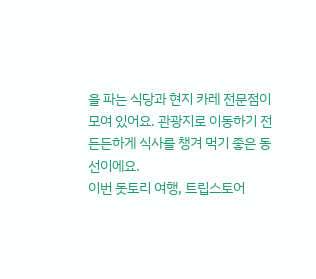을 파는 식당과 현지 카레 전문점이 모여 있어요. 관광지로 이동하기 전 든든하게 식사를 챙겨 먹기 좋은 동선이에요.
이번 돗토리 여행, 트립스토어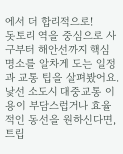에서 더 합리적으로!
돗토리 역을 중심으로 사구부터 해안선까지 핵심 명소를 알차게 도는 일정과 교통 팁을 살펴봤어요. 낯선 소도시 대중교통 이용이 부담스럽거나 효율적인 동선을 원하신다면, 트립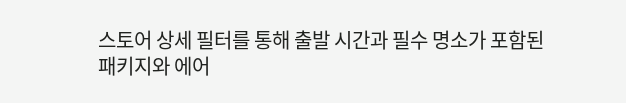스토어 상세 필터를 통해 출발 시간과 필수 명소가 포함된 패키지와 에어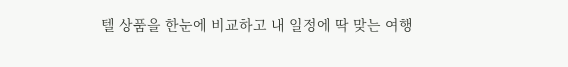텔 상품을 한눈에 비교하고 내 일정에 딱 맞는 여행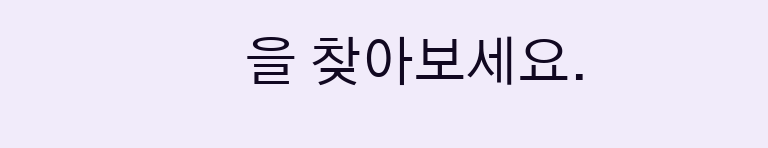을 찾아보세요.